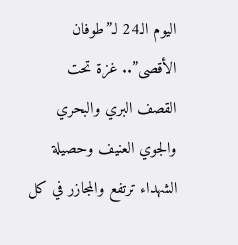اليوم الـ24 لـ”طوفان الأقصى”.. غزة تحت القصف البري والبحري والجوي العنيف وحصيلة الشهداء ترتفع والمجازر في كل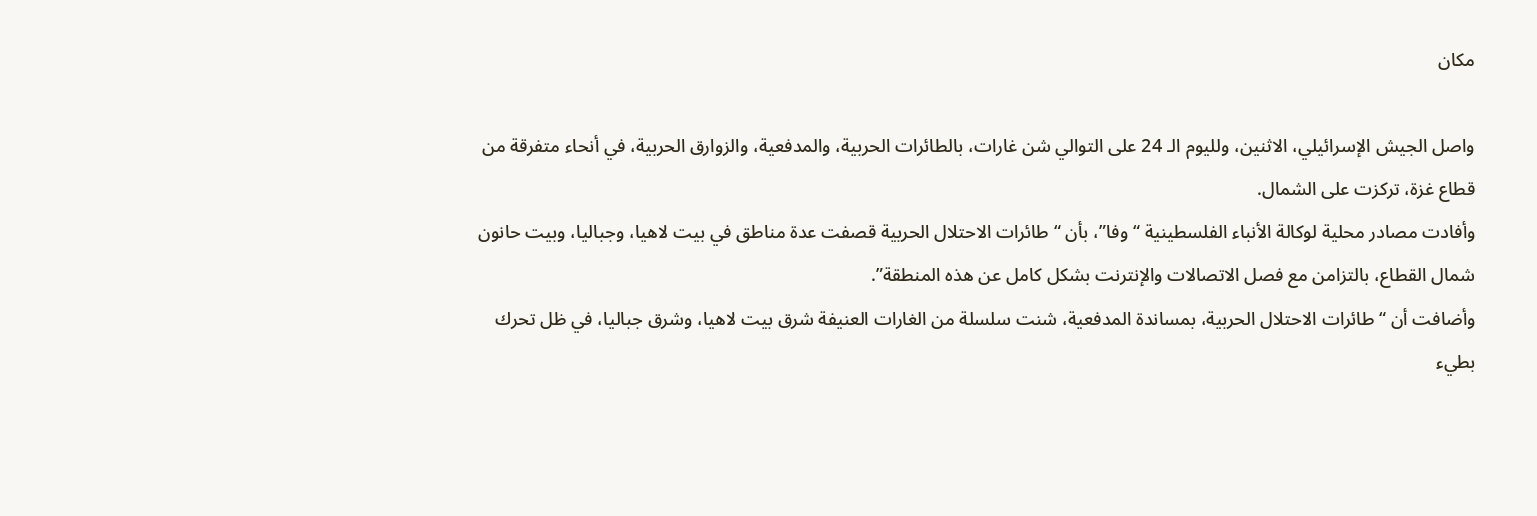مكان

واصل الجيش الإسرائيلي، الاثنين، ولليوم الـ 24 على التوالي شن غارات، بالطائرات الحربية، والمدفعية، والزوارق الحربية، في أنحاء متفرقة من قطاع غزة، تركزت على الشمال.
وأفادت مصادر محلية لوكالة الأنباء الفلسطينية “وفا”، بأن “طائرات الاحتلال الحربية قصفت عدة مناطق في بيت لاهيا، وجباليا، وبيت حانون شمال القطاع، بالتزامن مع فصل الاتصالات والإنترنت بشكل كامل عن هذه المنطقة”.
وأضافت أن “طائرات الاحتلال الحربية، بمساندة المدفعية، شنت سلسلة من الغارات العنيفة شرق بيت لاهيا، وشرق جباليا، في ظل تحرك بطيء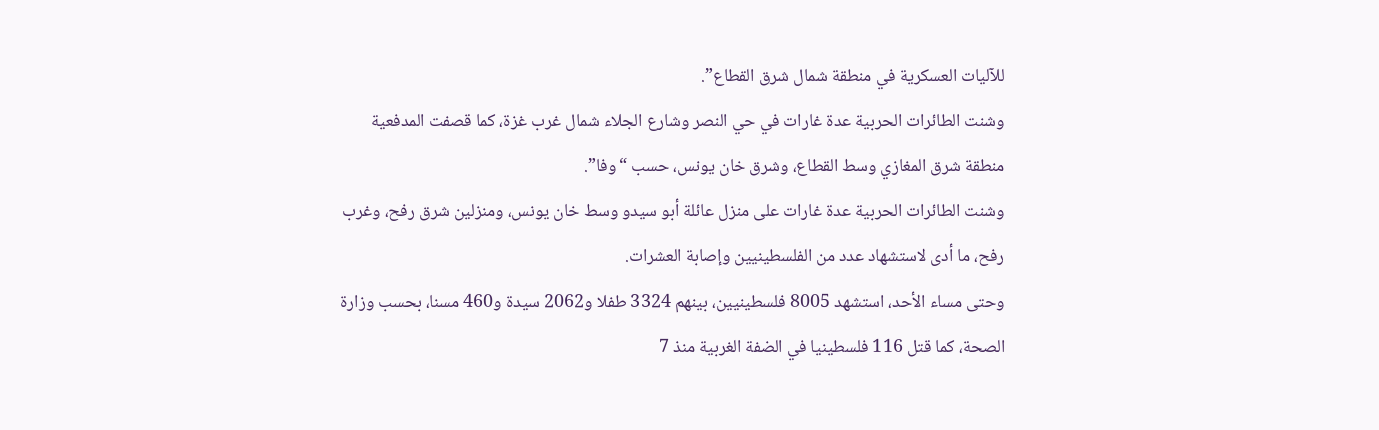للآليات العسكرية في منطقة شمال شرق القطاع”.
وشنت الطائرات الحربية عدة غارات في حي النصر وشارع الجلاء شمال غرب غزة، كما قصفت المدفعية منطقة شرق المغازي وسط القطاع، وشرق خان يونس، حسب “وفا”.
وشنت الطائرات الحربية عدة غارات على منزل عائلة أبو سيدو وسط خان يونس، ومنزلين شرق رفح، وغرب رفح، ما أدى لاستشهاد عدد من الفلسطينيين وإصابة العشرات.
وحتى مساء الأحد، استشهد 8005 فلسطينيين، بينهم 3324 طفلا و2062 سيدة و460 مسنا، بحسب وزارة الصحة، كما قتل 116 فلسطينيا في الضفة الغربية منذ 7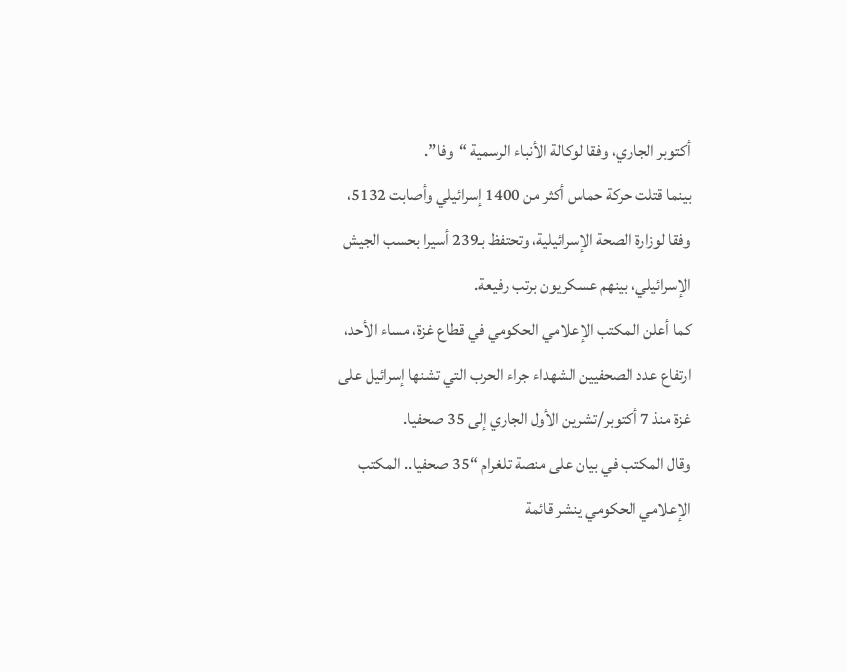أكتوبر الجاري، وفقا لوكالة الأنباء الرسمية “وفا”.
بينما قتلت حركة حماس أكثر من 1400 إسرائيلي وأصابت 5132، وفقا لوزارة الصحة الإسرائيلية، وتحتفظ بـ239 أسيرا بحسب الجيش الإسرائيلي، بينهم عسكريون برتب رفيعة.
كما أعلن المكتب الإعلامي الحكومي في قطاع غزة، مساء الأحد، ارتفاع عدد الصحفيين الشهداء جراء الحرب التي تشنها إسرائيل على غزة منذ 7 أكتوبر/تشرين الأول الجاري إلى 35 صحفيا.
وقال المكتب في بيان على منصة تلغرام “35 صحفيا.. المكتب الإعلامي الحكومي ينشر قائمة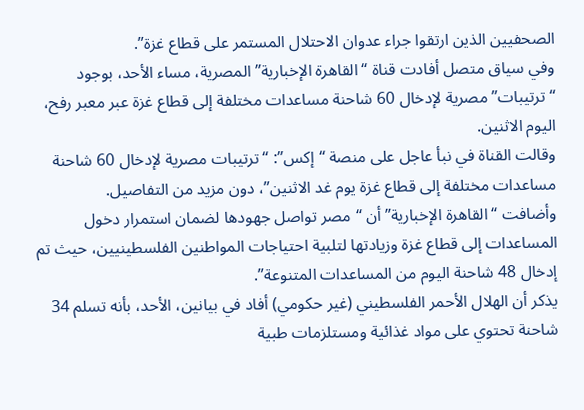الصحفيين الذين ارتقوا جراء عدوان الاحتلال المستمر على قطاع غزة”.
وفي سياق متصل أفادت قناة “القاهرة الإخبارية” المصرية، مساء الأحد، بوجود “ترتيبات” مصرية لإدخال 60 شاحنة مساعدات مختلفة إلى قطاع غزة عبر معبر رفح، اليوم الاثنين.
وقالت القناة في نبأ عاجل على منصة “إكس”: “ترتيبات مصرية لإدخال 60 شاحنة مساعدات مختلفة إلى قطاع غزة يوم غد الاثنين”، دون مزيد من التفاصيل.
وأضافت “القاهرة الإخبارية” أن “مصر تواصل جهودها لضمان استمرار دخول المساعدات إلى قطاع غزة وزيادتها لتلبية احتياجات المواطنين الفلسطينيين، حيث تم إدخال 48 شاحنة اليوم من المساعدات المتنوعة”.
يذكر أن الهلال الأحمر الفلسطيني (غير حكومي) أفاد في بيانين، الأحد، بأنه تسلم 34 شاحنة تحتوي على مواد غذائية ومستلزمات طبية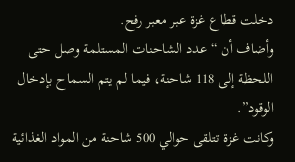دخلت قطاع غزة عبر معبر رفح.
وأضاف أن “عدد الشاحنات المستلمة وصل حتى اللحظة إلى 118 شاحنة، فيما لم يتم السماح بإدخال الوقود”.
وكانت غزة تتلقى حوالي 500 شاحنة من المواد الغذائية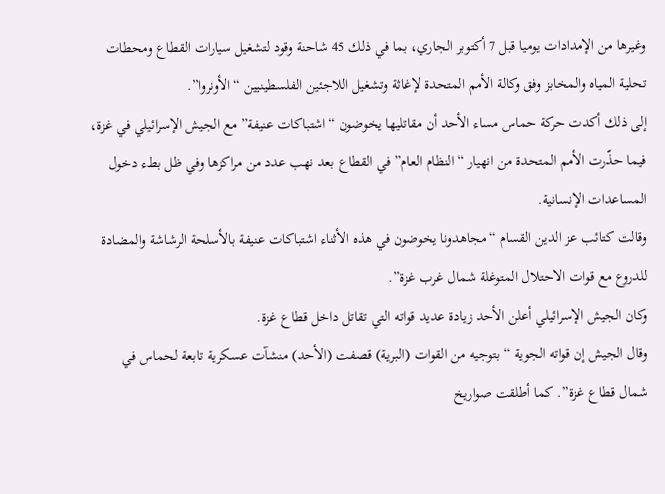وغيرها من الإمدادات يوميا قبل 7 أكتوبر الجاري، بما في ذلك 45 شاحنة وقود لتشغيل سيارات القطاع ومحطات تحلية المياه والمخابز وفق وكالة الأمم المتحدة لإغاثة وتشغيل اللاجئين الفلسطينيين “الأونروا”.
إلى ذلك أكدت حركة حماس مساء الأحد أن مقاتليها يخوضون “اشتباكات عنيفة” مع الجيش الإسرائيلي في غزة، فيما حذّرت الأمم المتحدة من انهيار “النظام العام” في القطاع بعد نهب عدد من مراكزها وفي ظل بطء دخول المساعدات الإنسانية.
وقالت كتائب عز الدين القسام “مجاهدونا يخوضون في هذه الأثناء اشتباكات عنيفة بالأسلحة الرشاشة والمضادة للدروع مع قوات الاحتلال المتوغلة شمال غرب غزة”.
وكان الجيش الإسرائيلي أعلن الأحد زيادة عديد قواته التي تقاتل داخل قطاع غزة.
وقال الجيش إن قواته الجوية “بتوجيه من القوات (البرية) قصفت (الأحد) منشآت عسكرية تابعة لحماس في شمال قطاع غزة”. كما أطلقت صواريخ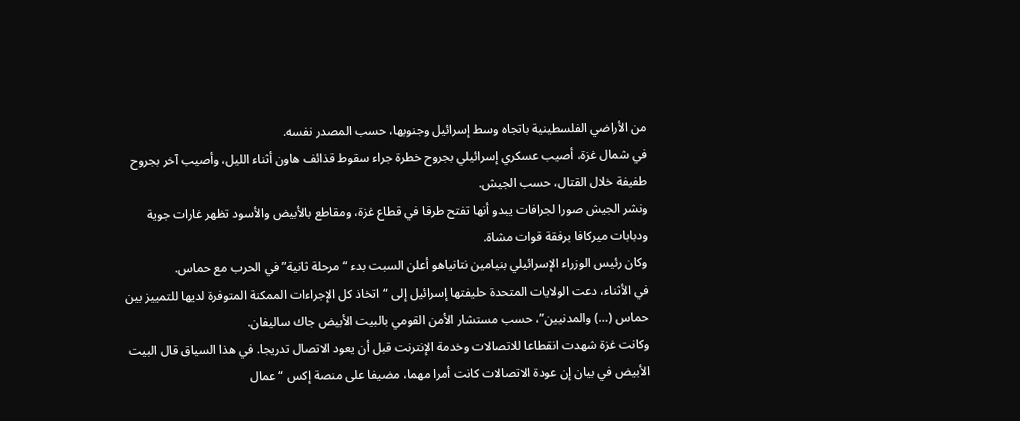من الأراضي الفلسطينية باتجاه وسط إسرائيل وجنوبها، حسب المصدر نفسه.
في شمال غزة، أصيب عسكري إسرائيلي بجروح خطرة جراء سقوط قذائف هاون أثناء الليل، وأصيب آخر بجروح طفيفة خلال القتال، حسب الجيش.
ونشر الجيش صورا لجرافات يبدو أنها تفتح طرقا في قطاع غزة، ومقاطع بالأبيض والأسود تظهر غارات جوية ودبابات ميركافا برفقة قوات مشاة.
وكان رئيس الوزراء الإسرائيلي بنيامين نتانياهو أعلن السبت بدء “مرحلة ثانية” في الحرب مع حماس.
في الأثناء، دعت الولايات المتحدة حليفتها إسرائيل إلى “اتخاذ كل الإجراءات الممكنة المتوفرة لديها للتمييز بين حماس (…) والمدنيين”، حسب مستشار الأمن القومي بالبيت الأبيض جاك ساليفان.
وكانت غزة شهدت انقطاعا للاتصالات وخدمة الإنترنت قبل أن يعود الاتصال تدريجا. في هذا السياق قال البيت الأبيض في بيان إن عودة الاتصالات كانت أمرا مهما، مضيفا على منصة إكس “عمال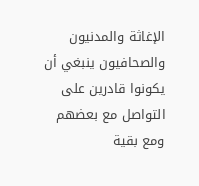الإغاثة والمدنيون والصحافيون ينبغي أن يكونوا قادرين على التواصل مع بعضهم ومع بقية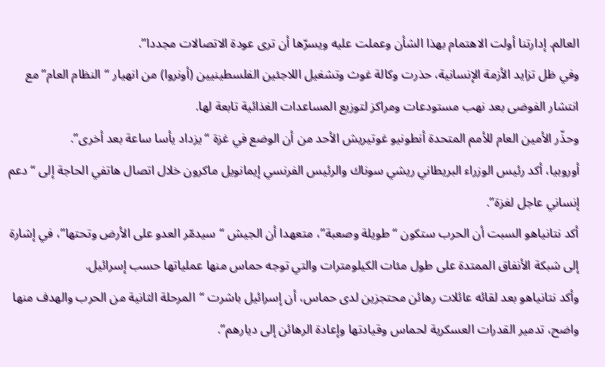العالم. إدارتنا أولت الاهتمام بهذا الشأن وعملت عليه ويسرّها أن ترى عودة الاتصالات مجددا”.
وفي ظل تزايد الأزمة الإنسانية، حذرت وكالة غوث وتشغيل اللاجئين الفلسطينيين (أونروا) من انهيار “النظام العام” مع انتشار الفوضى بعد نهب مستودعات ومراكز لتوزيع المساعدات الغذائية تابعة لها.
وحذّر الأمين العام للأمم المتحدة أنطونيو غوتيريش الأحد من أن الوضع في غزة “يزداد يأسا ساعة بعد أخرى”.
أوروبيا، أكد رئيس الوزراء البريطاني ريشي سوناك والرئيس الفرنسي إيمانويل ماكرون خلال اتصال هاتفي الحاجة إلى “دعم إنساني عاجل لغزة”.
أكد نتانياهو السبت أن الحرب ستكون “طويلة وصعبة”، متعهدا أن الجيش “سيدمّر العدو على الأرض وتحتها”، في إشارة إلى شبكة الأنفاق الممتدة على طول مئات الكيلومترات والتي توجه حماس منها عملياتها حسب إسرائيل.
وأكد نتانياهو بعد لقائه عائلات رهائن محتجزين لدى حماس، أن إسرائيل باشرت “المرحلة الثانية من الحرب والهدف منها واضح، تدمير القدرات العسكرية لحماس وقيادتها وإعادة الرهائن إلى ديارهم”.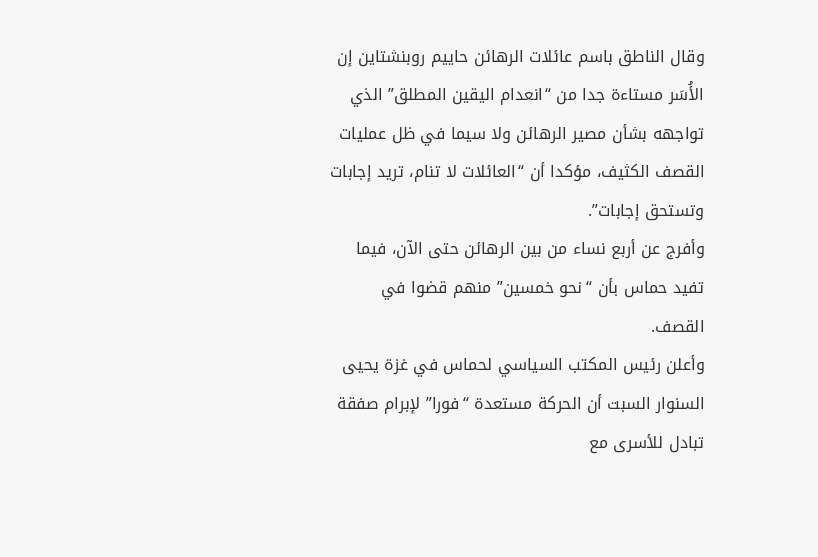وقال الناطق باسم عائلات الرهائن حاييم روبنشتاين إن الأُسَر مستاءة جدا من “انعدام اليقين المطلق” الذي تواجهه بشأن مصير الرهائن ولا سيما في ظل عمليات القصف الكثيف، مؤكدا أن “العائلات لا تنام، تريد إجابات وتستحق إجابات”.
وأفرج عن أربع نساء من بين الرهائن حتى الآن، فيما تفيد حماس بأن “نحو خمسين” منهم قضوا في القصف.
وأعلن رئيس المكتب السياسي لحماس في غزة يحيى السنوار السبت أن الحركة مستعدة “فورا” لإبرام صفقة تبادل للأسرى مع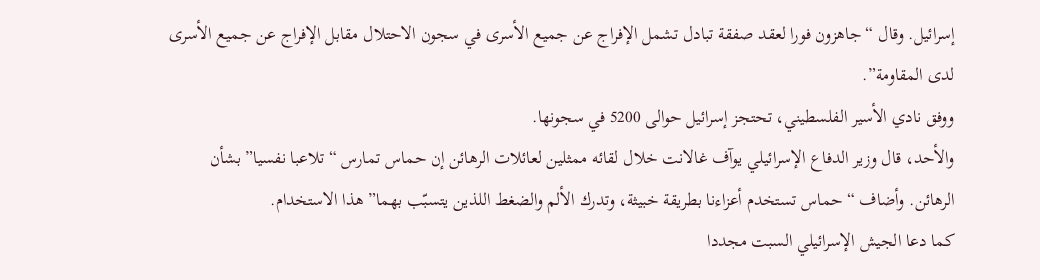إسرائيل. وقال “جاهزون فورا لعقد صفقة تبادل تشمل الإفراج عن جميع الأسرى في سجون الاحتلال مقابل الإفراج عن جميع الأسرى لدى المقاومة”.
ووفق نادي الأسير الفلسطيني، تحتجز إسرائيل حوالى 5200 في سجونها.
والأحد، قال وزير الدفاع الإسرائيلي يوآف غالانت خلال لقائه ممثلين لعائلات الرهائن إن حماس تمارس “تلاعبا نفسيا” بشأن الرهائن. وأضاف “حماس تستخدم أعزاءنا بطريقة خبيثة، وتدرك الألم والضغط اللذين يتسبّب بهما” هذا الاستخدام.
كما دعا الجيش الإسرائيلي السبت مجددا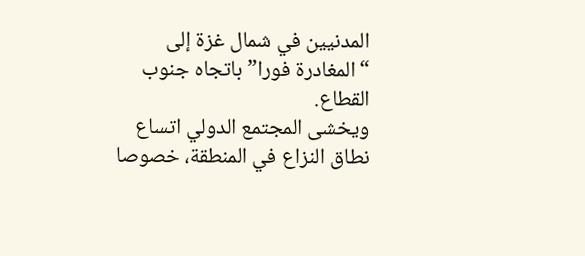المدنيين في شمال غزة إلى “المغادرة فورا” باتجاه جنوب القطاع.
ويخشى المجتمع الدولي اتساع نطاق النزاع في المنطقة، خصوصا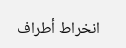انخراط أطراف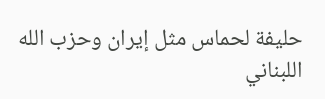حليفة لحماس مثل إيران وحزب الله اللبناني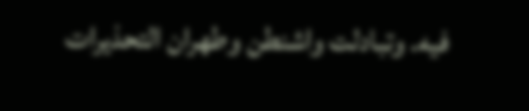فيه. وتبادلت واشنطن وطهران التحذيرات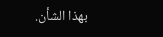بهذا الشأن.